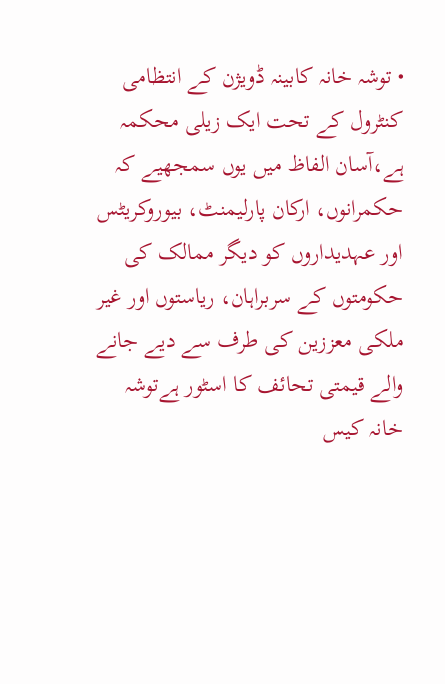• توشہ خانہ کابینہ ڈویژن کے انتظامی کنٹرول کے تحت ایک زیلی محکمہ ہے،آسان الفاظ میں یوں سمجھیے کہ حکمرانوں، ارکان پارلیمنٹ، بیوروکریٹس اور عہدیداروں کو دیگر ممالک کی حکومتوں کے سربراہان، ریاستوں اور غیر ملکی معززین کی طرف سے دیے جانے والے قیمتی تحائف کا اسٹور ہےتوشہ خانہ کیس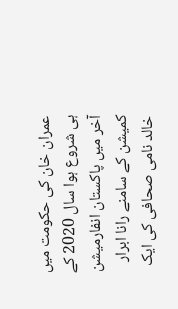عمران خان کی حکومت میں ہی شروع ہوا سال 2020 کے آخر میں پاکستان انفارمیشن کمیشن کے سامنے رانا ابرار خالد نامی صحافی کی ایک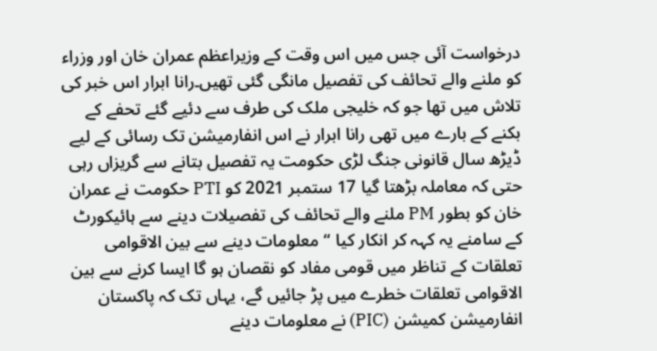درخواست آئی جس میں اس وقت کے وزیراعظم عمران خان اور وزراء کو ملنے والے تحائف کی تفصیل مانگی گئی تھیں۔رانا ابرار اس خبر کی تلاش میں تھا جو کہ خلیجی ملک کی طرف سے دئیے گئے تحفے کے بکنے کے بارے میں تھی رانا ابرار نے اس انفارمیشن تک رسائی کے لیے ڈیڑھ سال قانونی جنگ لڑی حکومت یہ تفصیل بتانے سے گریزاں رہی حتی کہ معاملہ بڑھتا گیا 17 ستمبر 2021 کو PTI حکومت نے عمران خان کو بطور PM ملنے والے تحائف کی تفصیلات دینے سے ہائیکورٹ کے سامنے یہ کہہ کر انکار کیا “معلومات دینے سے بین الاقوامی تعلقات کے تناظر میں قومی مفاد کو نقصان ہو گا ایسا کرنے سے بین الاقوامی تعلقات خطرے میں پڑ جائیں گے، یہاں تک کہ پاکستان انفارمیشن کمیشن (PIC) نے معلومات دینے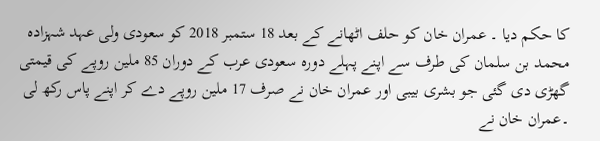کا حکم دیا ۔ عمران خان کو حلف اٹھانے کے بعد 18 ستمبر 2018 کو سعودی ولی عہد شہزادہ محمد بن سلمان کی طرف سے اپنے پہلے دورہ سعودی عرب کے دوران 85 ملین روپے کی قیمتی گھڑی دی گئی جو بشری بیبی اور عمران خان نے صرف 17 ملین روپے دے کر اپنے پاس رکھ لی ۔عمران خان نے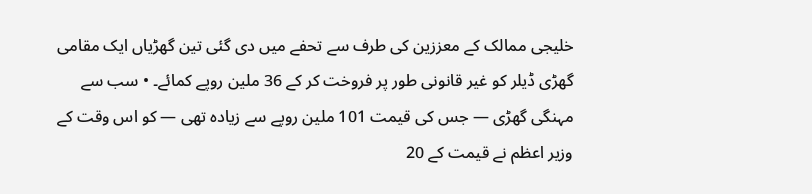خلیجی ممالک کے معززین کی طرف سے تحفے میں دی گئی تین گھڑیاں ایک مقامی گھڑی ڈیلر کو غیر قانونی طور پر فروخت کر کے 36 ملین روپے کمائے۔ • سب سے مہنگی گھڑی — جس کی قیمت 101 ملین روپے سے زیادہ تھی — کو اس وقت کے وزیر اعظم نے قیمت کے 20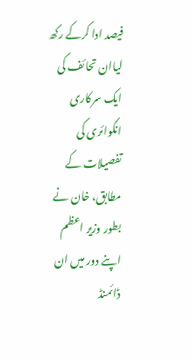فیصد ادا کرکے رکھ لیاان تحائف کی ایک سرکاری انکوائری کی تفصیلات کے مطابق، خان نے بطور وزیر اعظم اپنے دور میں ان ڈائمنڈ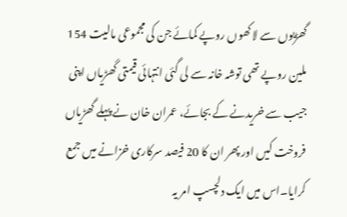گھڑیوں سے لاکھوں روپے کمائے جن کی مجموعی مالیت 154 ملین روپے تھی توشہ خانہ سے لی گئی انتہائی قیمتی گھڑیاں اپنی جیب سے خریدنے کے بجائے، عمران خان نے پہلے گھڑیاں فروخت کیں اور پھر ان کا 20 فیصد سرکاری خزانے میں جمع کرایا۔اس میں ایک دلچسپ امر یہ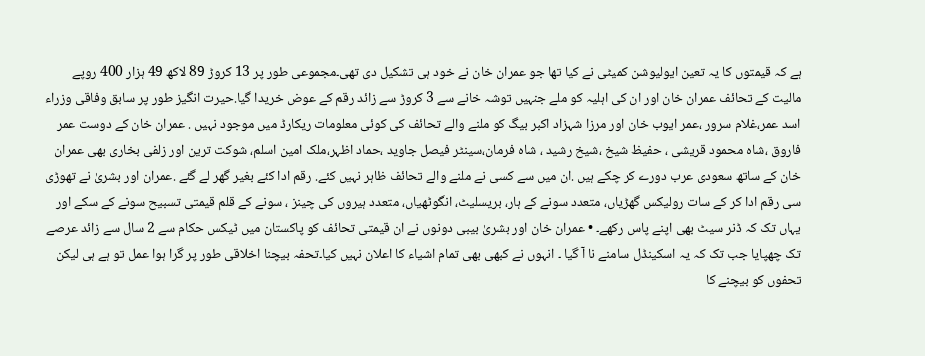ہے کہ قیمتوں کا یہ تعین ایولیوشن کمیٹی نے کیا تھا جو عمران خان نے خود ہی تشکیل دی تھی۔مجموعی طور پر 13 کروڑ 89 لاکھ 49 ہزار 400 روپے مالیت کے تحائف عمران خان اور ان کی اہلیہ کو ملے جنہیں توشہ خانے سے 3 کروڑ سے زائد رقم کے عوض خریدا گیا.حیرت انگیز طور پر سابق وفاقی وزراء اسد عمر،غلام سرور ،عمر ایوب خان اور مرزا شہزاد اکبر بیگ کو ملنے والے تحائف کی کوئی معلومات ریکارڈ میں موجود نہیں . عمران خان کے دوست عمر فاروق ،شاہ محمود قریشی ، حفیظ شیخ ،شیخ رشید ، شاہ فرمان،سینٹر فیصل جاوید ،حماد اظہر،ملک امین اسلم، شوکت ترین اور زلفی بخاری بھی عمران خان کے ساتھ سعودی عرب دورے کر چکے ہیں .ان میں سے کسی نے ملنے والے تحائف ظاہر نہیں کئے. رقم ادا کئے بغیر گھر لے گئے .عمران اور بشریٰ نے تھوڑی سی رقم ادا کر کے سات رولیکس گھڑیاں، متعدد سونے کے ہار، بریسلیٹ، انگوٹھیاں، متعدد ہیروں کی چینز ، سونے کے قلم قیمتی تسبیح سونے کے سکے اور یہاں تک کہ ڈنر سیٹ بھی اپنے پاس رکھے۔ • عمران خان اور بشریٰ بیبی دونوں نے ان قیمتی تحائف کو پاکستان میں ٹیکس حکام سے 2 سال سے زائد عرصے تک چھپایا جب تک کہ یہ اسکینڈل سامنے نا آ گیا ۔ انہوں نے کبھی بھی تمام اشیاء کا اعلان نہیں کیا۔تحفہ بیچنا اخلاقی طور پر گرا ہوا عمل تو ہے ہی لیکن تحفوں کو بیچنے کا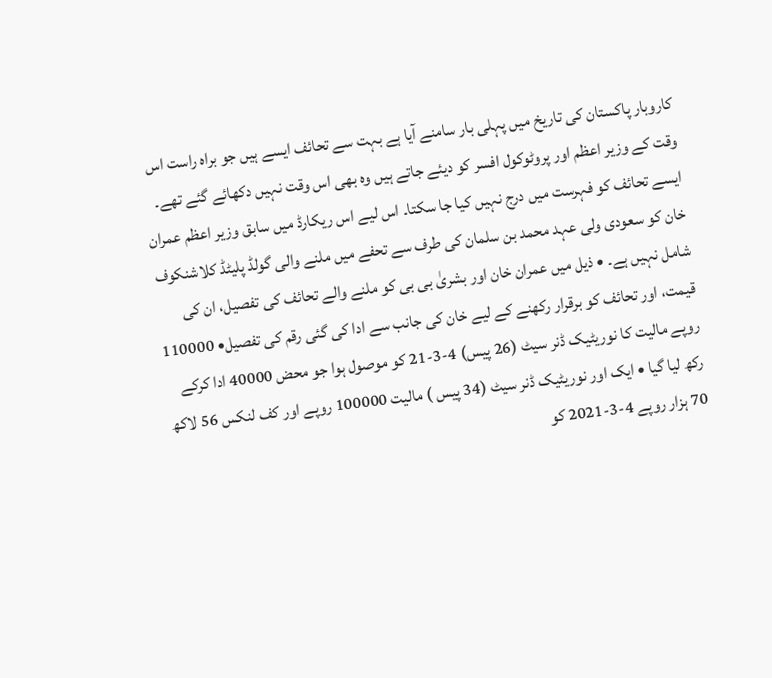کاروبار پاکستان کی تاریخ میں پہلی بار سامنے آیا ہے بہت سے تحائف ایسے ہیں جو براہ راست اس وقت کے وزیر اعظم اور پروٹوکول افسر کو دیئے جاتے ہیں وہ بھی اس وقت نہیں دکھائے گئے تھے۔ ایسے تحائف کو فہرست میں درج نہیں کیا جا سکتا۔ اس لیے اس ریکارڈ میں سابق وزیر اعظم عمران خان کو سعودی ولی عہد محمد بن سلمان کی طرف سے تحفے میں ملنے والی گولڈ پلیٹڈ کلاشنکوف شامل نہیں ہے۔ • ذیل میں عمران خان اور بشریٰ بی بی کو ملنے والے تحائف کی تفصیل، ان کی قیمت، اور تحائف کو برقرار رکھنے کے لیے خان کی جانب سے ادا کی گئی رقم کی تفصیل• 110000 روپے مالیت کا نوریٹیک ڈنر سیٹ (26 پیس) 4-3-21 کو موصول ہوا جو محض 40000 ادا کرکے رکھ لیا گیا • ایک اور نوریٹیک ڈنر سیٹ (34 پیس ) مالیت 100000 روپے اور کف لنکس 56 لاکھ 70 ہزار روپے 4-3-2021 کو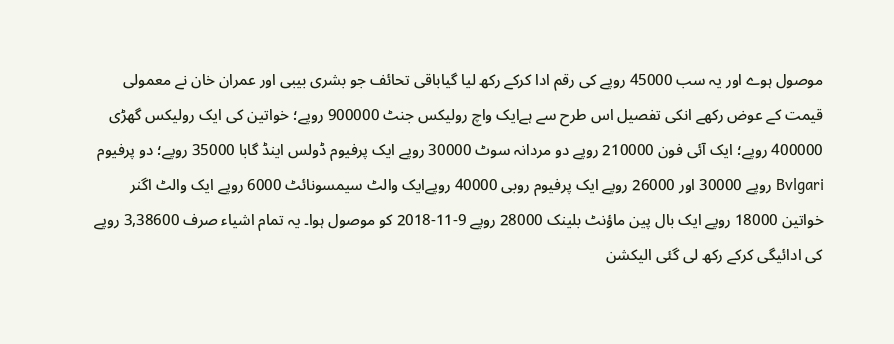موصول ہوے اور یہ سب 45000 روپے کی رقم ادا کرکے رکھ لیا گیاباقی تحائف جو بشری بیبی اور عمران خان نے معمولی قیمت کے عوض رکھے انکی تفصیل اس طرح سے ہےایک واچ رولیکس جنٹ 900000 روپے؛ خواتین کی ایک رولیکس گھڑی 400000 روپے؛ ایک آئی فون 210000 روپے دو مردانہ سوٹ 30000 روپے ایک پرفیوم ڈولس اینڈ گابا 35000 روپے؛ دو پرفیوم Bvlgari روپے 30000 اور 26000 روپے ایک پرفیوم روبی 40000 روپےایک والٹ سیمسونائٹ 6000 روپے ایک والٹ اگنر خواتین 18000 روپے ایک بال پین ماؤنٹ بلینک 28000 روپے 9-11-2018 کو موصول ہوا۔ یہ تمام اشیاء صرف 3,38600 روپے کی ادائیگی کرکے رکھ لی گئی الیکشن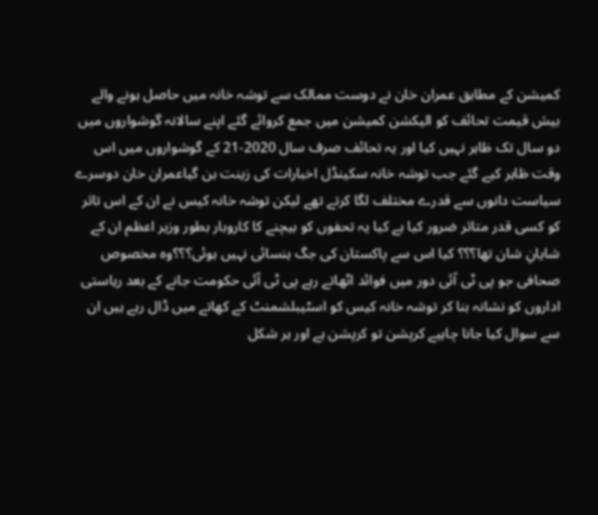کمیشن کے مطابق عمران خان نے دوست ممالک سے توشہ خانہ میں حاصل ہونے والے بیش قیمت تحائف کو الیکشن کمیشن میں جمع کروائے گئے اپنے سالانہ گوشواروں میں دو سال تک ظاہر نہیں کیا اور یہ تحائف صرف سال 2020-21 کے گوشواروں میں اس وقت ظاہر کیے گئے جب توشہ خانہ سکینڈل اخبارات کی زینت بن گیاعمران خان دوسرے سیاست دانوں سے قدرے مختلف لگا کرتے تھے لیکن توشہ خانہ کیس نے ان کے اس تاثر کو کسی قدر متاثر ضرور کیا ہے کیا یہ تحفوں کو بیچنے کا کاروبار بطور وزیر اعظم ان کے شایانِ شان تھا؟؟؟ کیا اس سے پاکستان کی جگ ہنسائی نہیں ہوئی؟؟؟وہ مخصوص صحافی جو پی ٹی آئی دور میں فوائد اٹھاتے رہے پی ٹی آئی حکومت جانے کے بعد ریاستی اداروں کو نشانہ بنا کر توشہ خانہ کیس کو اسٹیبلشمنٹ کے کھاتے میں ڈال رہے ہیں ان سے سوال کیا جانا چاہیے کرپشن تو کرپشن ہے اور ہر شکل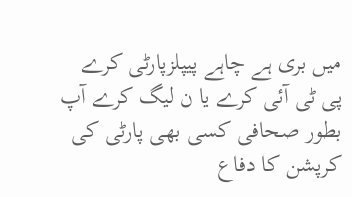میں بری ہے چاہے پیپلزپارٹی کرے پی ٹی آئی کرے یا ن لیگ کرے آپ بطور صحافی کسی بھی پارٹی کی کرپشن کا دفاع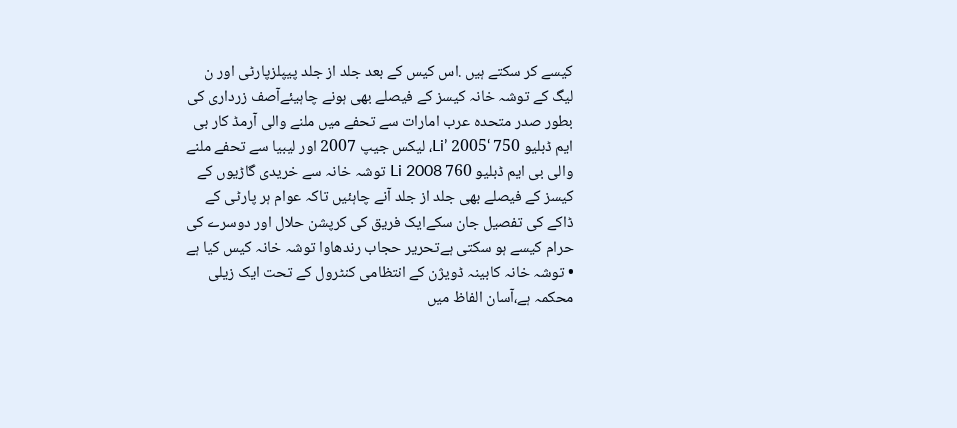کیسے کر سکتے ہیں .اس کیس کے بعد جلد از جلد پیپلزپارٹی اور ن لیگ کے توشہ خانہ کیسز کے فیصلے بھی ہونے چاہیئےآصف زرداری کی بطور صدر متحدہ عرب امارات سے تحفے میں ملنے والی آرمڈ کار بی ایم ڈبلیو 750 ‘Li’ 2005، لیکس جیپ 2007 اور لیبیا سے تحفے ملنے والی بی ایم ڈبلیو 760 Li 2008 توشہ خانہ سے خریدی گاڑیوں کے کیسز کے فیصلے بھی جلد از جلد آنے چاہئیں تاکہ عوام ہر پارٹی کے ڈاکے کی تفصیل جان سکےایک فریق کی کرپشن حلال اور دوسرے کی حرام کیسے ہو سکتی ہےتحریر حجاب رندھاوا توشہ خانہ کیس کیا ہے • توشہ خانہ کابینہ ڈویژن کے انتظامی کنٹرول کے تحت ایک زیلی محکمہ ہے،آسان الفاظ میں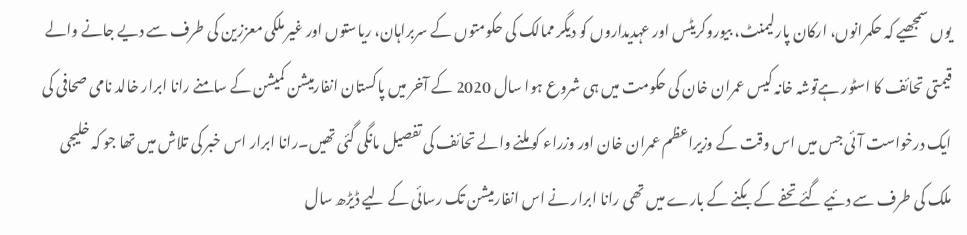یوں سمجھیے کہ حکمرانوں، ارکان پارلیمنٹ، بیوروکریٹس اور عہدیداروں کو دیگر ممالک کی حکومتوں کے سربراہان، ریاستوں اور غیر ملکی معززین کی طرف سے دیے جانے والے قیمتی تحائف کا اسٹور ہےتوشہ خانہ کیس عمران خان کی حکومت میں ہی شروع ہوا سال 2020 کے آخر میں پاکستان انفارمیشن کمیشن کے سامنے رانا ابرار خالد نامی صحافی کی ایک درخواست آئی جس میں اس وقت کے وزیراعظم عمران خان اور وزراء کو ملنے والے تحائف کی تفصیل مانگی گئی تھیں۔رانا ابرار اس خبر کی تلاش میں تھا جو کہ خلیجی ملک کی طرف سے دئیے گئے تحفے کے بکنے کے بارے میں تھی رانا ابرار نے اس انفارمیشن تک رسائی کے لیے ڈیڑھ سال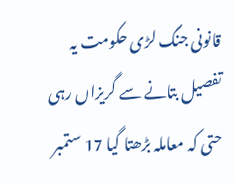قانونی جنگ لڑی حکومت یہ تفصیل بتانے سے گریزاں رہی حتی کہ معاملہ بڑھتا گیا 17 ستمبر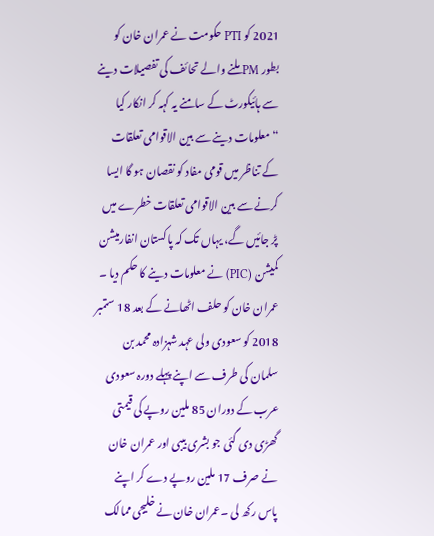2021 کو PTI حکومت نے عمران خان کو بطور PM ملنے والے تحائف کی تفصیلات دینے سے ہائیکورٹ کے سامنے یہ کہہ کر انکار کیا “معلومات دینے سے بین الاقوامی تعلقات کے تناظر میں قومی مفاد کو نقصان ہو گا ایسا کرنے سے بین الاقوامی تعلقات خطرے میں پڑ جائیں گے، یہاں تک کہ پاکستان انفارمیشن کمیشن (PIC) نے معلومات دینے کا حکم دیا ۔ عمران خان کو حلف اٹھانے کے بعد 18 ستمبر 2018 کو سعودی ولی عہد شہزادہ محمد بن سلمان کی طرف سے اپنے پہلے دورہ سعودی عرب کے دوران 85 ملین روپے کی قیمتی گھڑی دی گئی جو بشری بیبی اور عمران خان نے صرف 17 ملین روپے دے کر اپنے پاس رکھ لی ۔عمران خان نے خلیجی ممالک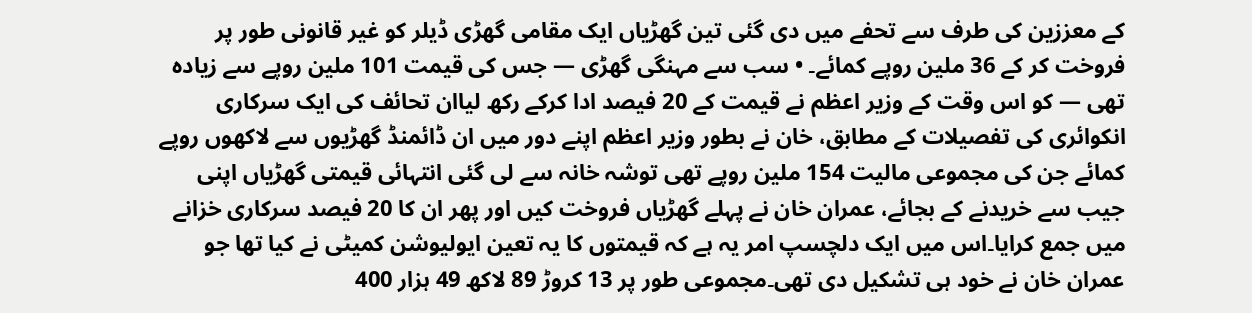کے معززین کی طرف سے تحفے میں دی گئی تین گھڑیاں ایک مقامی گھڑی ڈیلر کو غیر قانونی طور پر فروخت کر کے 36 ملین روپے کمائے۔ • سب سے مہنگی گھڑی — جس کی قیمت 101 ملین روپے سے زیادہ تھی — کو اس وقت کے وزیر اعظم نے قیمت کے 20 فیصد ادا کرکے رکھ لیاان تحائف کی ایک سرکاری انکوائری کی تفصیلات کے مطابق، خان نے بطور وزیر اعظم اپنے دور میں ان ڈائمنڈ گھڑیوں سے لاکھوں روپے کمائے جن کی مجموعی مالیت 154 ملین روپے تھی توشہ خانہ سے لی گئی انتہائی قیمتی گھڑیاں اپنی جیب سے خریدنے کے بجائے، عمران خان نے پہلے گھڑیاں فروخت کیں اور پھر ان کا 20 فیصد سرکاری خزانے میں جمع کرایا۔اس میں ایک دلچسپ امر یہ ہے کہ قیمتوں کا یہ تعین ایولیوشن کمیٹی نے کیا تھا جو عمران خان نے خود ہی تشکیل دی تھی۔مجموعی طور پر 13 کروڑ 89 لاکھ 49 ہزار 400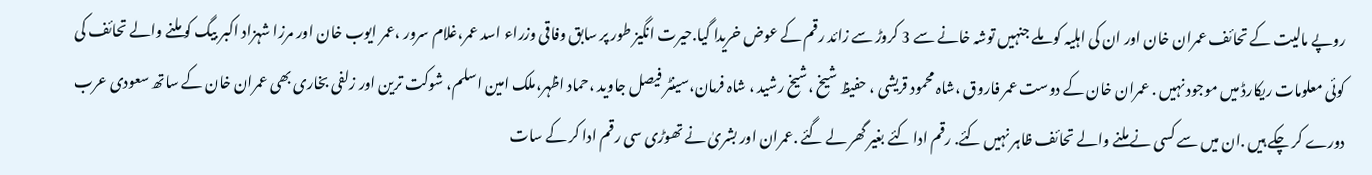روپے مالیت کے تحائف عمران خان اور ان کی اہلیہ کو ملے جنہیں توشہ خانے سے 3 کروڑ سے زائد رقم کے عوض خریدا گیا.حیرت انگیز طور پر سابق وفاقی وزراء اسد عمر،غلام سرور ،عمر ایوب خان اور مرزا شہزاد اکبر بیگ کو ملنے والے تحائف کی کوئی معلومات ریکارڈ میں موجود نہیں . عمران خان کے دوست عمر فاروق ،شاہ محمود قریشی ، حفیظ شیخ ،شیخ رشید ، شاہ فرمان،سینٹر فیصل جاوید ،حماد اظہر،ملک امین اسلم، شوکت ترین اور زلفی بخاری بھی عمران خان کے ساتھ سعودی عرب دورے کر چکے ہیں .ان میں سے کسی نے ملنے والے تحائف ظاہر نہیں کئے. رقم ادا کئے بغیر گھر لے گئے .عمران اور بشریٰ نے تھوڑی سی رقم ادا کر کے سات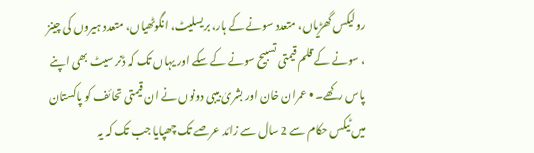رولیکس گھڑیاں، متعدد سونے کے ہار، بریسلیٹ، انگوٹھیاں، متعدد ہیروں کی چینز ، سونے کے قلم قیمتی تسبیح سونے کے سکے اور یہاں تک کہ ڈنر سیٹ بھی اپنے پاس رکھے۔ • عمران خان اور بشریٰ بیبی دونوں نے ان قیمتی تحائف کو پاکستان میں ٹیکس حکام سے 2 سال سے زائد عرصے تک چھپایا جب تک کہ یہ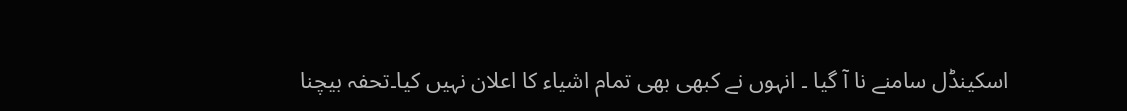اسکینڈل سامنے نا آ گیا ۔ انہوں نے کبھی بھی تمام اشیاء کا اعلان نہیں کیا۔تحفہ بیچنا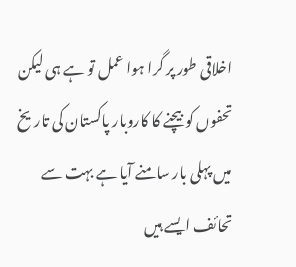اخلاقی طور پر گرا ہوا عمل تو ہے ہی لیکن تحفوں کو بیچنے کا کاروبار پاکستان کی تاریخ میں پہلی بار سامنے آیا ہے بہت سے تحائف ایسے ہیں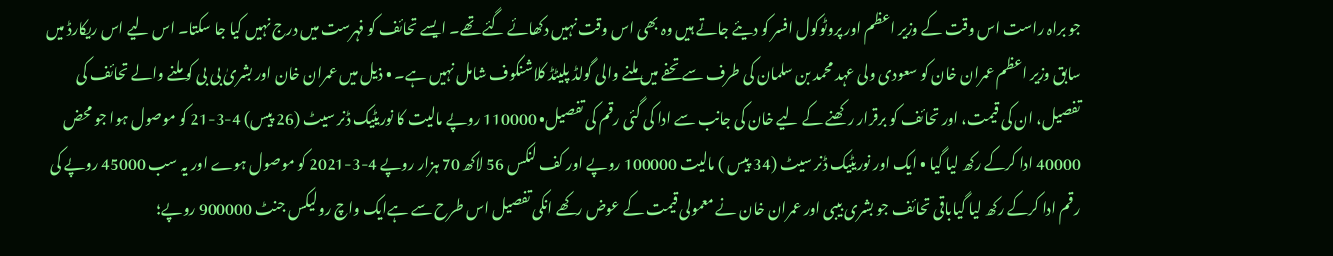جو براہ راست اس وقت کے وزیر اعظم اور پروٹوکول افسر کو دیئے جاتے ہیں وہ بھی اس وقت نہیں دکھائے گئے تھے۔ ایسے تحائف کو فہرست میں درج نہیں کیا جا سکتا۔ اس لیے اس ریکارڈ میں سابق وزیر اعظم عمران خان کو سعودی ولی عہد محمد بن سلمان کی طرف سے تحفے میں ملنے والی گولڈ پلیٹڈ کلاشنکوف شامل نہیں ہے۔ • ذیل میں عمران خان اور بشریٰ بی بی کو ملنے والے تحائف کی تفصیل، ان کی قیمت، اور تحائف کو برقرار رکھنے کے لیے خان کی جانب سے ادا کی گئی رقم کی تفصیل• 110000 روپے مالیت کا نوریٹیک ڈنر سیٹ (26 پیس) 4-3-21 کو موصول ہوا جو محض 40000 ادا کرکے رکھ لیا گیا • ایک اور نوریٹیک ڈنر سیٹ (34 پیس ) مالیت 100000 روپے اور کف لنکس 56 لاکھ 70 ہزار روپے 4-3-2021 کو موصول ہوے اور یہ سب 45000 روپے کی رقم ادا کرکے رکھ لیا گیاباقی تحائف جو بشری بیبی اور عمران خان نے معمولی قیمت کے عوض رکھے انکی تفصیل اس طرح سے ہےایک واچ رولیکس جنٹ 900000 روپے؛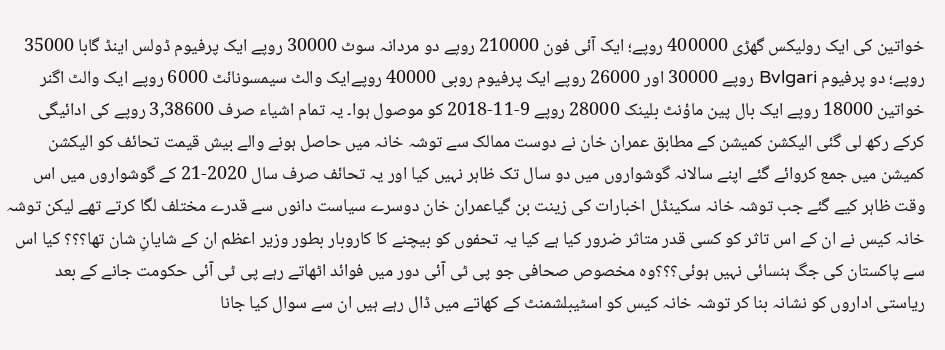خواتین کی ایک رولیکس گھڑی 400000 روپے؛ ایک آئی فون 210000 روپے دو مردانہ سوٹ 30000 روپے ایک پرفیوم ڈولس اینڈ گابا 35000 روپے؛ دو پرفیوم Bvlgari روپے 30000 اور 26000 روپے ایک پرفیوم روبی 40000 روپےایک والٹ سیمسونائٹ 6000 روپے ایک والٹ اگنر خواتین 18000 روپے ایک بال پین ماؤنٹ بلینک 28000 روپے 9-11-2018 کو موصول ہوا۔ یہ تمام اشیاء صرف 3,38600 روپے کی ادائیگی کرکے رکھ لی گئی الیکشن کمیشن کے مطابق عمران خان نے دوست ممالک سے توشہ خانہ میں حاصل ہونے والے بیش قیمت تحائف کو الیکشن کمیشن میں جمع کروائے گئے اپنے سالانہ گوشواروں میں دو سال تک ظاہر نہیں کیا اور یہ تحائف صرف سال 2020-21 کے گوشواروں میں اس وقت ظاہر کیے گئے جب توشہ خانہ سکینڈل اخبارات کی زینت بن گیاعمران خان دوسرے سیاست دانوں سے قدرے مختلف لگا کرتے تھے لیکن توشہ خانہ کیس نے ان کے اس تاثر کو کسی قدر متاثر ضرور کیا ہے کیا یہ تحفوں کو بیچنے کا کاروبار بطور وزیر اعظم ان کے شایانِ شان تھا؟؟؟ کیا اس سے پاکستان کی جگ ہنسائی نہیں ہوئی؟؟؟وہ مخصوص صحافی جو پی ٹی آئی دور میں فوائد اٹھاتے رہے پی ٹی آئی حکومت جانے کے بعد ریاستی اداروں کو نشانہ بنا کر توشہ خانہ کیس کو اسٹیبلشمنٹ کے کھاتے میں ڈال رہے ہیں ان سے سوال کیا جانا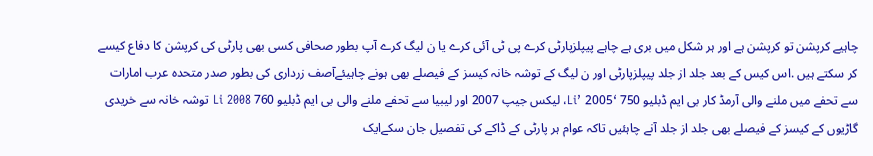چاہیے کرپشن تو کرپشن ہے اور ہر شکل میں بری ہے چاہے پیپلزپارٹی کرے پی ٹی آئی کرے یا ن لیگ کرے آپ بطور صحافی کسی بھی پارٹی کی کرپشن کا دفاع کیسے کر سکتے ہیں .اس کیس کے بعد جلد از جلد پیپلزپارٹی اور ن لیگ کے توشہ خانہ کیسز کے فیصلے بھی ہونے چاہیئےآصف زرداری کی بطور صدر متحدہ عرب امارات سے تحفے میں ملنے والی آرمڈ کار بی ایم ڈبلیو 750 ‘Li’ 2005، لیکس جیپ 2007 اور لیبیا سے تحفے ملنے والی بی ایم ڈبلیو 760 Li 2008 توشہ خانہ سے خریدی گاڑیوں کے کیسز کے فیصلے بھی جلد از جلد آنے چاہئیں تاکہ عوام ہر پارٹی کے ڈاکے کی تفصیل جان سکےایک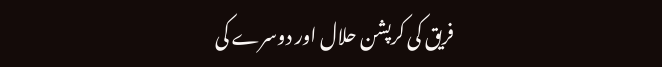فریق کی کرپشن حلال اور دوسرے کی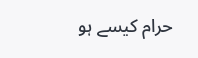حرام کیسے ہو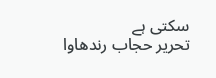سکتی ہے
تحریر حجاب رندھاوا